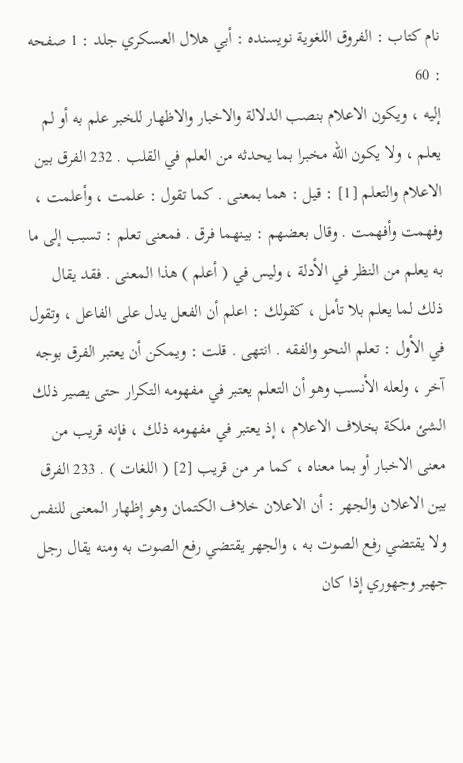نام کتاب : الفروق اللغوية نویسنده : أبي هلال العسكري جلد : 1 صفحه : 60
إليه ، ويكون الاعلام بنصب الدلالة والاخبار والاظهار للخبر علم به أو لم يعلم ، ولا يكون الله مخبرا بما يحدثه من العلم في القلب . 232 الفرق بين الاعلام والتعلم [1] : قيل : هما بمعنى . كما تقول : علمت ، وأعلمت ، وفهمت وأفهمت . وقال بعضهم : بينهما فرق . فمعنى تعلم : تسبب إلى ما به يعلم من النظر في الأدلة ، وليس في ( أعلم ) هذا المعنى . فقد يقال ذلك لما يعلم بلا تأمل ، كقولك : اعلم أن الفعل يدل على الفاعل ، وتقول في الأول : تعلم النحو والفقه . انتهى . قلت : ويمكن أن يعتبر الفرق بوجه آخر ، ولعله الأنسب وهو أن التعلم يعتبر في مفهومه التكرار حتى يصير ذلك الشئ ملكة بخلاف الاعلام ، إذ يعتبر في مفهومه ذلك ، فإنه قريب من معنى الاخبار أو بما معناه ، كما مر من قريب [2] ( اللغات ) . 233 الفرق بين الاعلان والجهر : أن الاعلان خلاف الكتمان وهو إظهار المعنى للنفس ولا يقتضي رفع الصوت به ، والجهر يقتضي رفع الصوت به ومنه يقال رجل جهير وجهوري إذا كان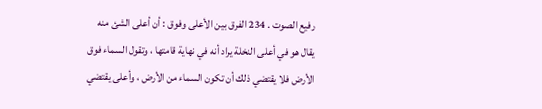رفيع الصوت . 234 الفرق بين الأعلى وفوق : أن أعلى الشئ منه يقال هو في أعلى النخلة يراد أنه في نهاية قامتها ، وتقول السماء فوق الأرض فلا يقتضي ذلك أن تكون السماء من الأرض ، وأعلى يقتضي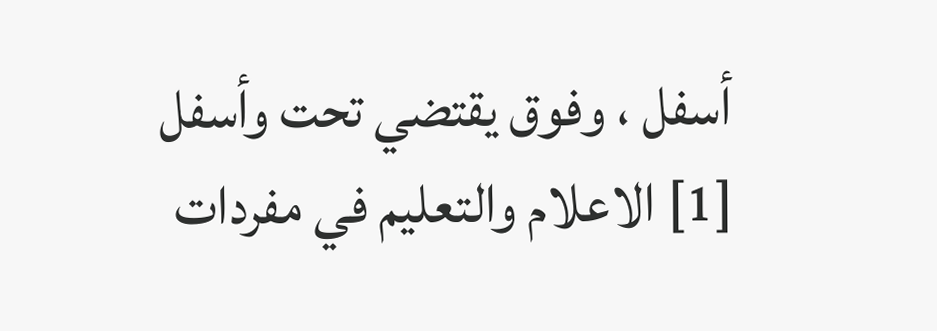أسفل ، وفوق يقتضي تحت وأسفل
[1] الاعلام والتعليم في مفردات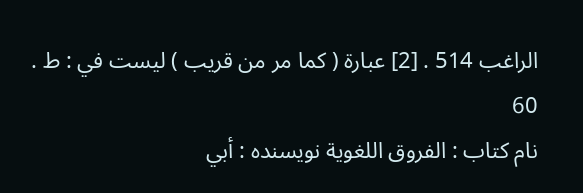الراغب 514 . [2] عبارة ( كما مر من قريب ) ليست في : ط .
60
نام کتاب : الفروق اللغوية نویسنده : أبي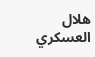هلال العسكري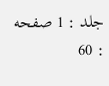جلد : 1 صفحه : 60